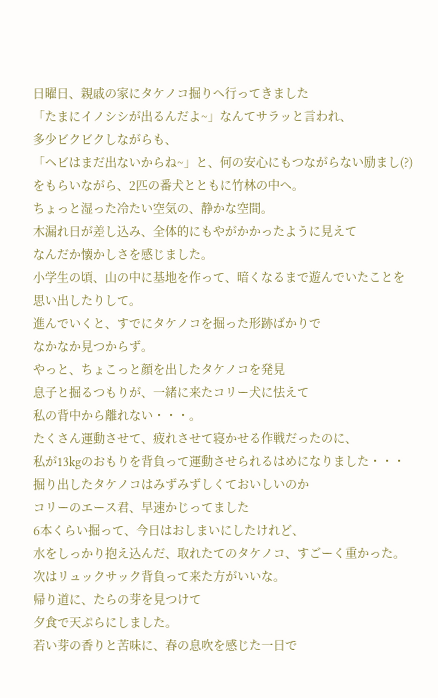日曜日、親戚の家にタケノコ掘りへ行ってきました
「たまにイノシシが出るんだよ~」なんてサラッと言われ、
多少ビクビクしながらも、
「ヘビはまだ出ないからね~」と、何の安心にもつながらない励まし(?)
をもらいながら、2匹の番犬とともに竹林の中へ。
ちょっと湿った冷たい空気の、静かな空間。
木漏れ日が差し込み、全体的にもやがかかったように見えて
なんだか懐かしさを感じました。
小学生の頃、山の中に基地を作って、暗くなるまで遊んでいたことを
思い出したりして。
進んでいくと、すでにタケノコを掘った形跡ばかりで
なかなか見つからず。
やっと、ちょこっと顔を出したタケノコを発見
息子と掘るつもりが、一緒に来たコリー犬に怯えて
私の背中から離れない・・・。
たくさん運動させて、疲れさせて寝かせる作戦だったのに、
私が13kgのおもりを背負って運動させられるはめになりました・・・
掘り出したタケノコはみずみずしくておいしいのか
コリーのエース君、早速かじってました
6本くらい掘って、今日はおしまいにしたけれど、
水をしっかり抱え込んだ、取れたてのタケノコ、すごーく重かった。
次はリュックサック背負って来た方がいいな。
帰り道に、たらの芽を見つけて
夕食で天ぷらにしました。
若い芽の香りと苦味に、春の息吹を感じた一日で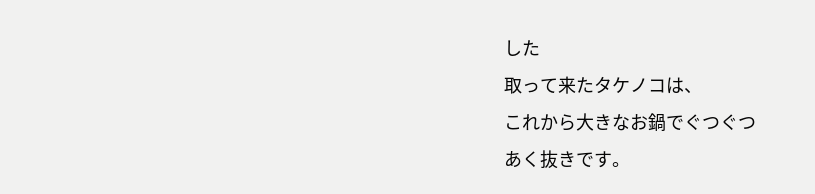した
取って来たタケノコは、
これから大きなお鍋でぐつぐつ
あく抜きです。